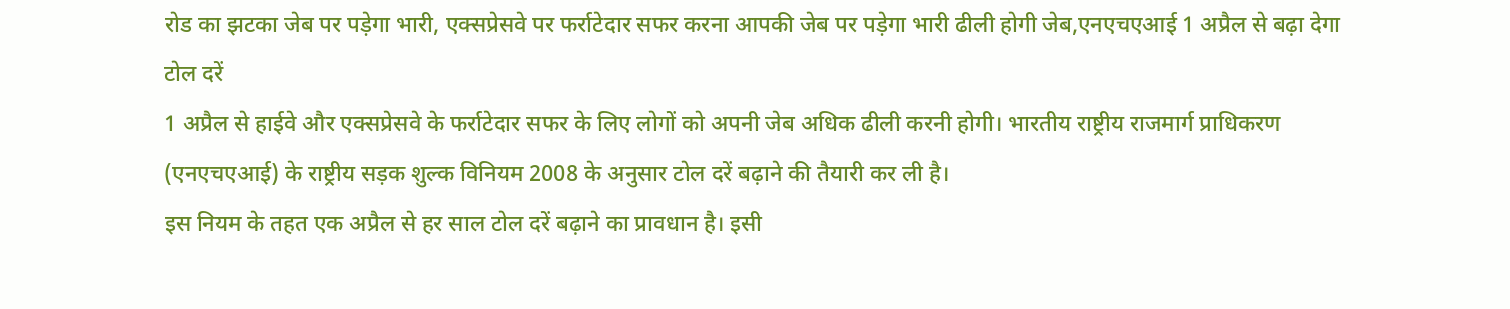रोड का झटका जेब पर पड़ेगा भारी, एक्सप्रेसवे पर फर्राटेदार सफर करना आपकी जेब पर पड़ेगा भारी ढीली होगी जेब,एनएचएआई 1 अप्रैल से बढ़ा देगा टोल दरें
1 अप्रैल से हाईवे और एक्सप्रेसवे के फर्राटेदार सफर के लिए लोगों को अपनी जेब अधिक ढीली करनी होगी। भारतीय राष्ट्रीय राजमार्ग प्राधिकरण (एनएचएआई) के राष्ट्रीय सड़क शुल्क विनियम 2008 के अनुसार टोल दरें बढ़ाने की तैयारी कर ली है।
इस नियम के तहत एक अप्रैल से हर साल टोल दरें बढ़ाने का प्रावधान है। इसी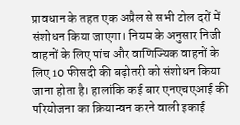प्रावधान के तहत एक अप्रैल से सभी टोल दरों में संशोधन किया जाएगा। नियम के अनुसार निजी वाहनों के लिए पांच और वाणिज्यिक वाहनों के लिए 10 फीसदी की बढ़ोतरी को संशोधन किया जाना होता है। हालांकि कई बार एनएचएआई की परियोजना का क्रियान्वन करने वाली इकाई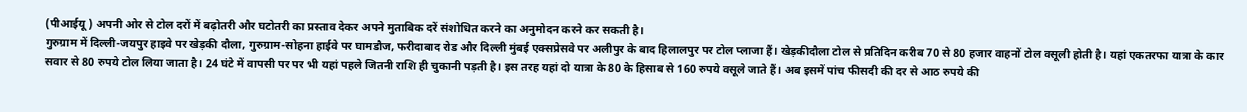(पीआईयू) अपनी ओर से टोल दरों में बढ़ोतरी और घटोतरी का प्रस्ताव देकर अपने मुताबिक दरें संशोधित करने का अनुमोदन करने कर सकती है।
गुरुग्राम में दिल्ली-जयपुर हाइवे पर खेड़की दौला, गुरुग्राम-सोहना हाईवे पर घामडौज, फरीदाबाद रोड और दिल्ली मुंबई एक्सप्रेसवे पर अलीपुर के बाद हिलालपुर पर टोल प्लाजा हैं। खेड़कीदौला टोल से प्रतिदिन करीब 70 से 80 हजार वाहनों टोल वसूली होती है। यहां एकतरफा यात्रा के कार सवार से 80 रुपये टोल लिया जाता है। 24 घंटे में वापसी पर पर भी यहां पहले जितनी राशि ही चुकानी पड़ती है। इस तरह यहां दो यात्रा के 80 के हिसाब से 160 रुपये वसूले जाते हैं। अब इसमें पांच फीसदी की दर से आठ रुपये की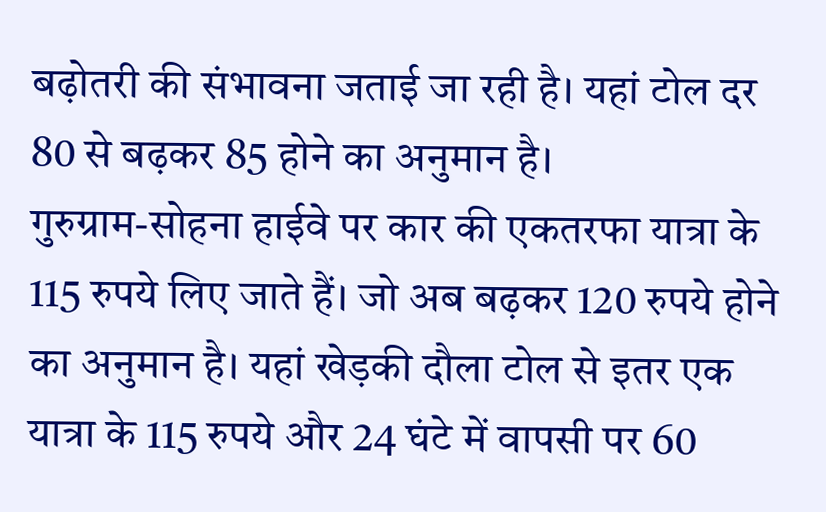बढ़ोतरी की संभावना जताई जा रही है। यहां टोल दर 80 से बढ़कर 85 होने का अनुमान है।
गुरुग्राम-सोहना हाईवे पर कार की एकतरफा यात्रा के 115 रुपये लिए जाते हैं। जो अब बढ़कर 120 रुपये होने का अनुमान है। यहां खेड़की दौला टोल से इतर एक यात्रा के 115 रुपये और 24 घंटे में वापसी पर 60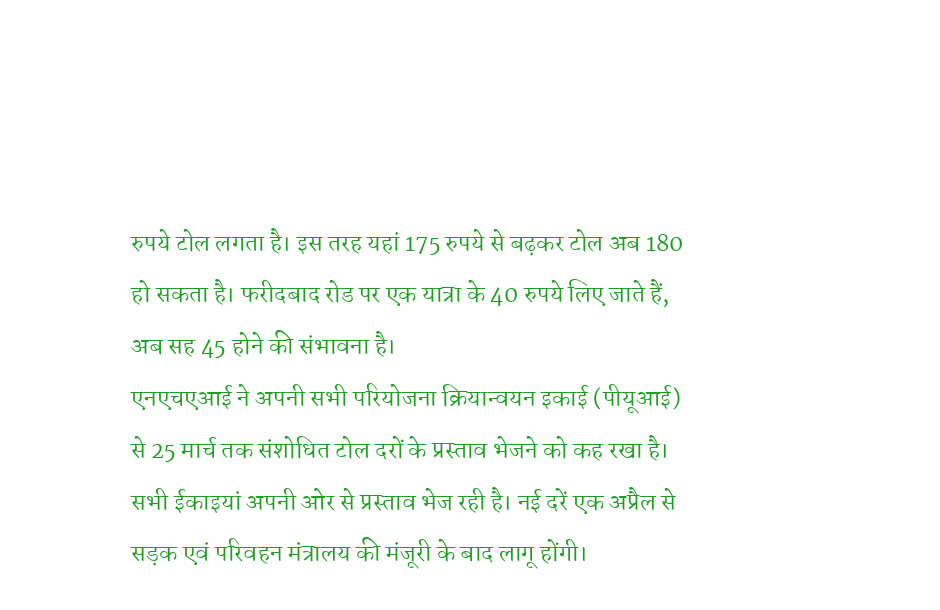रुपये टोल लगता है। इस तरह यहां 175 रुपये से बढ़कर टोल अब 180 हो सकता है। फरीदबाद रोड पर एक यात्रा के 40 रुपये लिए जाते हैं, अब सह 45 होने की संभावना है।
एनएचएआई ने अपनी सभी परियोजना क्रियान्वयन इकाई (पीयूआई) से 25 मार्च तक संशोधित टोल दरों के प्रस्ताव भेजने को कह रखा है। सभी ईकाइयां अपनी ओर से प्रस्ताव भेज रही है। नई दरें एक अप्रैल से सड़क एवं परिवहन मंत्रालय की मंजूरी के बाद लागू होंगी।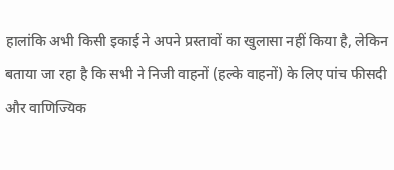हालांकि अभी किसी इकाई ने अपने प्रस्तावों का खुलासा नहीं किया है, लेकिन बताया जा रहा है कि सभी ने निजी वाहनों (हल्के वाहनों) के लिए पांच फीसदी और वाणिज्यिक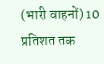(भारी वाहनों) 10 प्रतिशत तक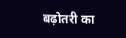बढ़ोतरी का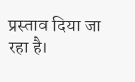प्रस्ताव दिया जा रहा है।